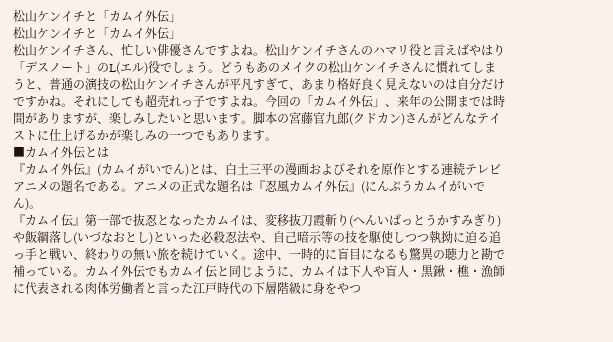松山ケンイチと「カムイ外伝」
松山ケンイチと「カムイ外伝」
松山ケンイチさん、忙しい俳優さんですよね。松山ケンイチさんのハマリ役と言えばやはり「デスノート」のL(エル)役でしょう。どうもあのメイクの松山ケンイチさんに慣れてしまうと、普通の演技の松山ケンイチさんが平凡すぎて、あまり格好良く見えないのは自分だけですかね。それにしても超売れっ子ですよね。今回の「カムイ外伝」、来年の公開までは時間がありますが、楽しみしたいと思います。脚本の宮藤官九郎(クドカン)さんがどんなテイストに仕上げるかが楽しみの一つでもあります。
■カムイ外伝とは
『カムイ外伝』(カムイがいでん)とは、白土三平の漫画およびそれを原作とする連続テレビアニメの題名である。アニメの正式な題名は『忍風カムイ外伝』(にんぷうカムイがいでん)。
『カムイ伝』第一部で抜忍となったカムイは、変移抜刀霞斬り(へんいばっとうかすみぎり)や飯綱落し(いづなおとし)といった必殺忍法や、自己暗示等の技を駆使しつつ執拗に迫る追っ手と戦い、終わりの無い旅を続けていく。途中、一時的に盲目になるも驚異の聴力と勘で補っている。カムイ外伝でもカムイ伝と同じように、カムイは下人や盲人・黒鍬・樵・漁師に代表される肉体労働者と言った江戸時代の下層階級に身をやつ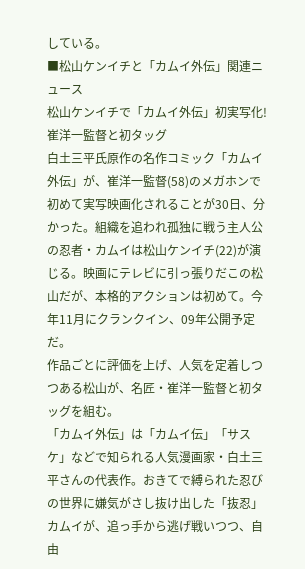している。
■松山ケンイチと「カムイ外伝」関連ニュース
松山ケンイチで「カムイ外伝」初実写化!崔洋一監督と初タッグ
白土三平氏原作の名作コミック「カムイ外伝」が、崔洋一監督(58)のメガホンで初めて実写映画化されることが30日、分かった。組織を追われ孤独に戦う主人公の忍者・カムイは松山ケンイチ(22)が演じる。映画にテレビに引っ張りだこの松山だが、本格的アクションは初めて。今年11月にクランクイン、09年公開予定だ。
作品ごとに評価を上げ、人気を定着しつつある松山が、名匠・崔洋一監督と初タッグを組む。
「カムイ外伝」は「カムイ伝」「サスケ」などで知られる人気漫画家・白土三平さんの代表作。おきてで縛られた忍びの世界に嫌気がさし抜け出した「抜忍」カムイが、追っ手から逃げ戦いつつ、自由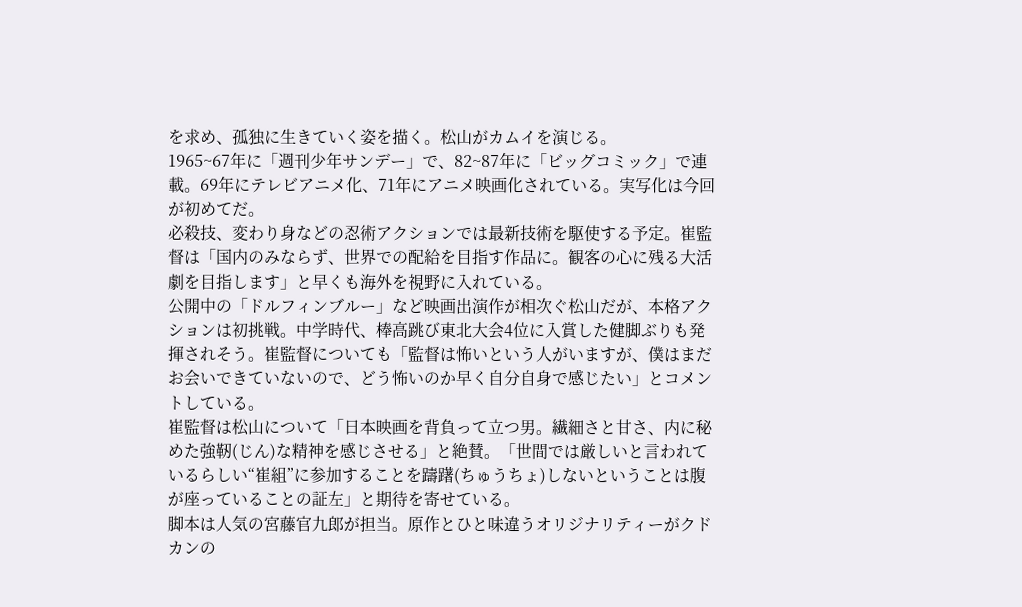を求め、孤独に生きていく姿を描く。松山がカムイを演じる。
1965~67年に「週刊少年サンデー」で、82~87年に「ビッグコミック」で連載。69年にテレビアニメ化、71年にアニメ映画化されている。実写化は今回が初めてだ。
必殺技、変わり身などの忍術アクションでは最新技術を駆使する予定。崔監督は「国内のみならず、世界での配給を目指す作品に。観客の心に残る大活劇を目指します」と早くも海外を視野に入れている。
公開中の「ドルフィンブルー」など映画出演作が相次ぐ松山だが、本格アクションは初挑戦。中学時代、棒高跳び東北大会4位に入賞した健脚ぶりも発揮されそう。崔監督についても「監督は怖いという人がいますが、僕はまだお会いできていないので、どう怖いのか早く自分自身で感じたい」とコメントしている。
崔監督は松山について「日本映画を背負って立つ男。繊細さと甘さ、内に秘めた強靭(じん)な精神を感じさせる」と絶賛。「世間では厳しいと言われているらしい“崔組”に参加することを躊躇(ちゅうちょ)しないということは腹が座っていることの証左」と期待を寄せている。
脚本は人気の宮藤官九郎が担当。原作とひと味違うオリジナリティーがクドカンの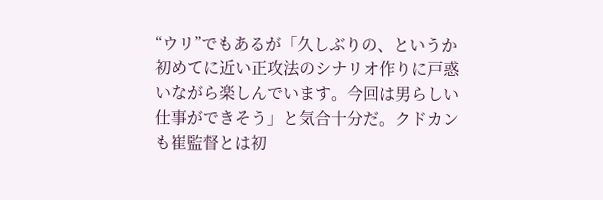“ウリ”でもあるが「久しぶりの、というか初めてに近い正攻法のシナリオ作りに戸惑いながら楽しんでいます。今回は男らしい仕事ができそう」と気合十分だ。クドカンも崔監督とは初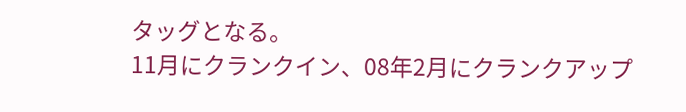タッグとなる。
11月にクランクイン、08年2月にクランクアップ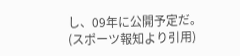し、09年に公開予定だ。
(スポーツ報知より引用)